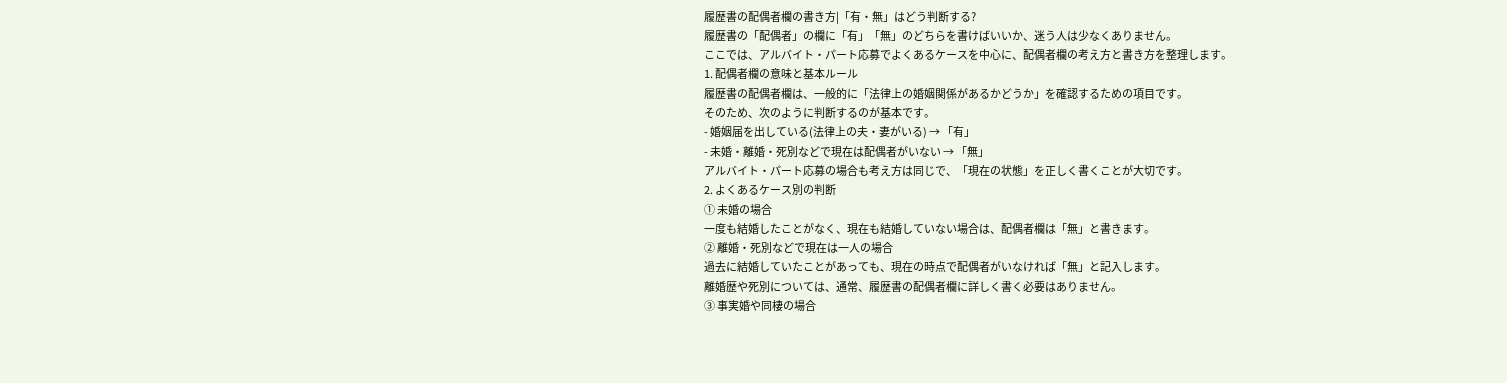履歴書の配偶者欄の書き方|「有・無」はどう判断する?
履歴書の「配偶者」の欄に「有」「無」のどちらを書けばいいか、迷う人は少なくありません。
ここでは、アルバイト・パート応募でよくあるケースを中心に、配偶者欄の考え方と書き方を整理します。
1. 配偶者欄の意味と基本ルール
履歴書の配偶者欄は、一般的に「法律上の婚姻関係があるかどうか」を確認するための項目です。
そのため、次のように判断するのが基本です。
- 婚姻届を出している(法律上の夫・妻がいる) → 「有」
- 未婚・離婚・死別などで現在は配偶者がいない → 「無」
アルバイト・パート応募の場合も考え方は同じで、「現在の状態」を正しく書くことが大切です。
2. よくあるケース別の判断
① 未婚の場合
一度も結婚したことがなく、現在も結婚していない場合は、配偶者欄は「無」と書きます。
② 離婚・死別などで現在は一人の場合
過去に結婚していたことがあっても、現在の時点で配偶者がいなければ「無」と記入します。
離婚歴や死別については、通常、履歴書の配偶者欄に詳しく書く必要はありません。
③ 事実婚や同棲の場合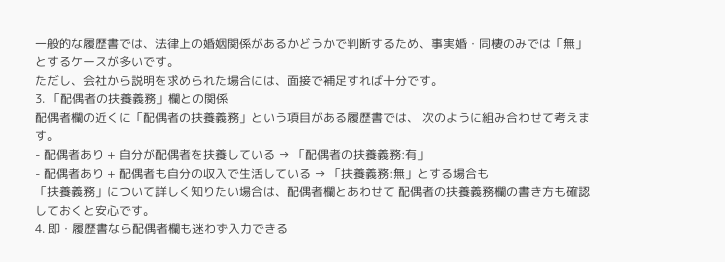一般的な履歴書では、法律上の婚姻関係があるかどうかで判断するため、事実婚・同棲のみでは「無」とするケースが多いです。
ただし、会社から説明を求められた場合には、面接で補足すれば十分です。
3. 「配偶者の扶養義務」欄との関係
配偶者欄の近くに「配偶者の扶養義務」という項目がある履歴書では、 次のように組み合わせて考えます。
- 配偶者あり + 自分が配偶者を扶養している → 「配偶者の扶養義務:有」
- 配偶者あり + 配偶者も自分の収入で生活している → 「扶養義務:無」とする場合も
「扶養義務」について詳しく知りたい場合は、配偶者欄とあわせて 配偶者の扶養義務欄の書き方も確認しておくと安心です。
4. 即・履歴書なら配偶者欄も迷わず入力できる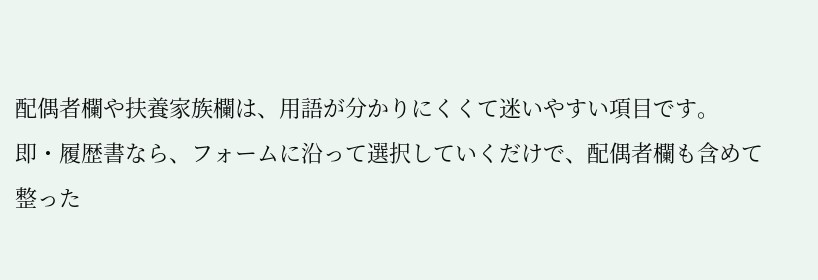配偶者欄や扶養家族欄は、用語が分かりにくくて迷いやすい項目です。
即・履歴書なら、フォームに沿って選択していくだけで、配偶者欄も含めて整った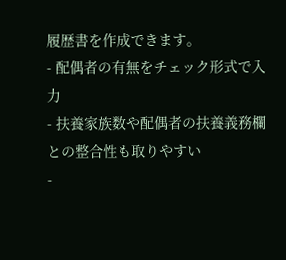履歴書を作成できます。
- 配偶者の有無をチェック形式で入力
- 扶養家族数や配偶者の扶養義務欄との整合性も取りやすい
-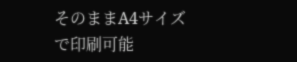そのままA4サイズで印刷可能